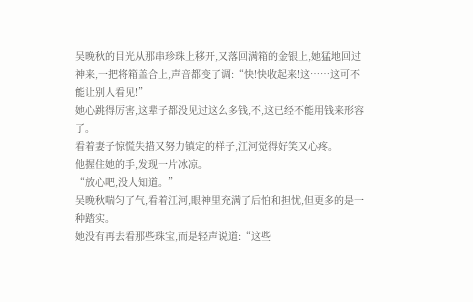吴晚秋的目光从那串珍珠上移开,又落回满箱的金银上,她猛地回过神来,一把将箱盖合上,声音都变了调:“快!快收起来!这……这可不能让别人看见!”
她心跳得厉害,这辈子都没见过这么多钱,不,这已经不能用钱来形容了。
看着妻子惊慌失措又努力镇定的样子,江河觉得好笑又心疼。
他握住她的手,发现一片冰凉。
“放心吧,没人知道。”
吴晚秋喘匀了气,看着江河,眼神里充满了后怕和担忧,但更多的是一种踏实。
她没有再去看那些珠宝,而是轻声说道:“这些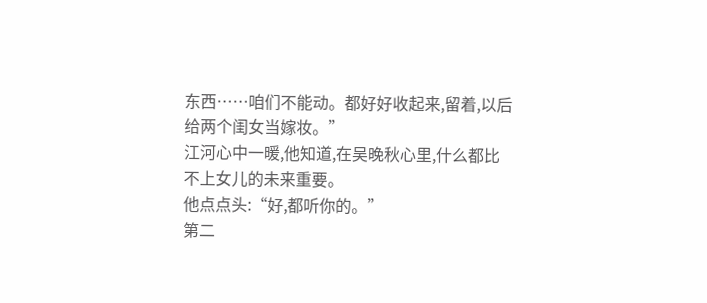东西……咱们不能动。都好好收起来,留着,以后给两个闺女当嫁妆。”
江河心中一暖,他知道,在吴晚秋心里,什么都比不上女儿的未来重要。
他点点头:“好,都听你的。”
第二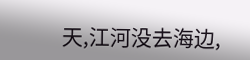天,江河没去海边,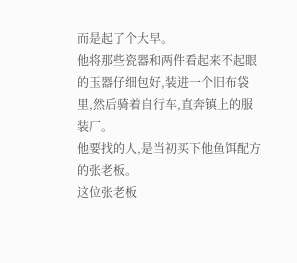而是起了个大早。
他将那些瓷器和两件看起来不起眼的玉器仔细包好,装进一个旧布袋里,然后骑着自行车,直奔镇上的服装厂。
他要找的人,是当初买下他鱼饵配方的张老板。
这位张老板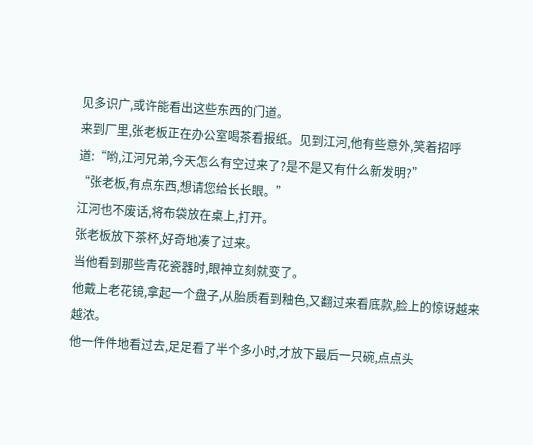见多识广,或许能看出这些东西的门道。
来到厂里,张老板正在办公室喝茶看报纸。见到江河,他有些意外,笑着招呼道:“哟,江河兄弟,今天怎么有空过来了?是不是又有什么新发明?”
“张老板,有点东西,想请您给长长眼。”
江河也不废话,将布袋放在桌上,打开。
张老板放下茶杯,好奇地凑了过来。
当他看到那些青花瓷器时,眼神立刻就变了。
他戴上老花镜,拿起一个盘子,从胎质看到釉色,又翻过来看底款,脸上的惊讶越来越浓。
他一件件地看过去,足足看了半个多小时,才放下最后一只碗,点点头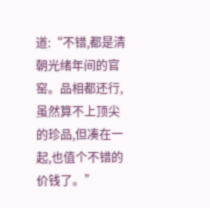道:“不错,都是清朝光绪年间的官窑。品相都还行,虽然算不上顶尖的珍品,但凑在一起,也值个不错的价钱了。”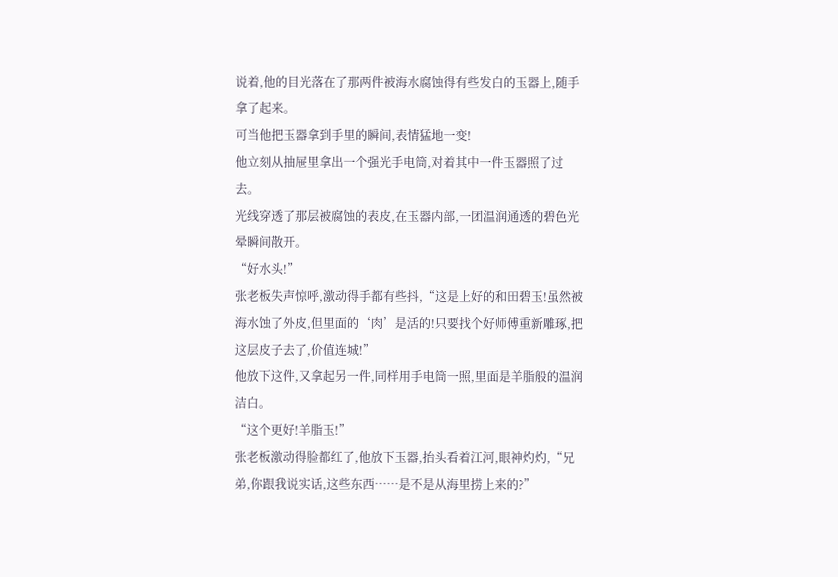说着,他的目光落在了那两件被海水腐蚀得有些发白的玉器上,随手拿了起来。
可当他把玉器拿到手里的瞬间,表情猛地一变!
他立刻从抽屉里拿出一个强光手电筒,对着其中一件玉器照了过去。
光线穿透了那层被腐蚀的表皮,在玉器内部,一团温润通透的碧色光晕瞬间散开。
“好水头!”
张老板失声惊呼,激动得手都有些抖,“这是上好的和田碧玉!虽然被海水蚀了外皮,但里面的‘肉’是活的!只要找个好师傅重新雕琢,把这层皮子去了,价值连城!”
他放下这件,又拿起另一件,同样用手电筒一照,里面是羊脂般的温润洁白。
“这个更好!羊脂玉!”
张老板激动得脸都红了,他放下玉器,抬头看着江河,眼神灼灼,“兄弟,你跟我说实话,这些东西……是不是从海里捞上来的?”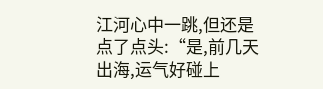江河心中一跳,但还是点了点头:“是,前几天出海,运气好碰上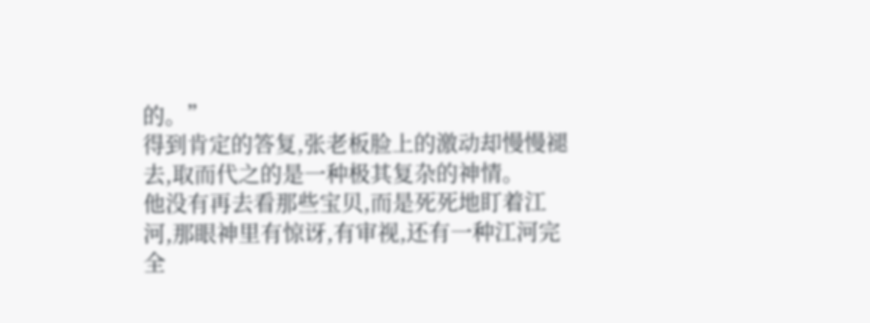的。”
得到肯定的答复,张老板脸上的激动却慢慢褪去,取而代之的是一种极其复杂的神情。
他没有再去看那些宝贝,而是死死地盯着江河,那眼神里有惊讶,有审视,还有一种江河完全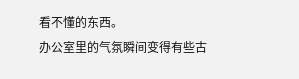看不懂的东西。
办公室里的气氛瞬间变得有些古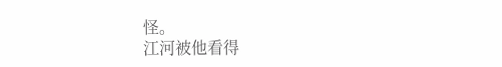怪。
江河被他看得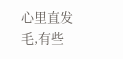心里直发毛,有些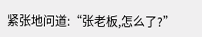紧张地问道:“张老板,怎么了?”